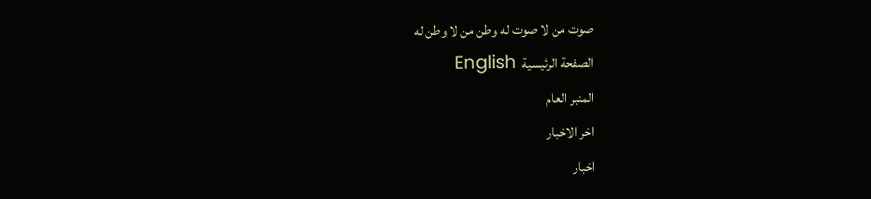صوت من لا صوت له وطن من لا وطن له
الصفحة الرئيسية  English
المنبر العام
اخر الاخبار
اخبار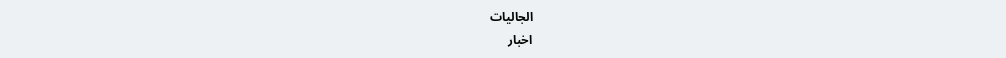الجاليات
اخبار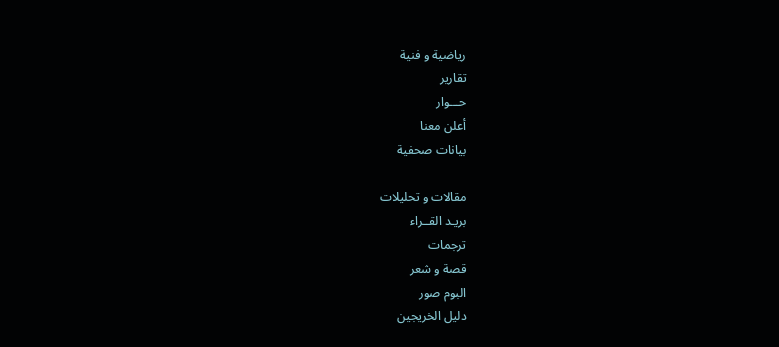رياضية و فنية
تقارير
حـــوار
أعلن معنا
بيانات صحفية

مقالات و تحليلات
بريـد القــراء
ترجمات
قصة و شعر
البوم صور
دليل الخريجين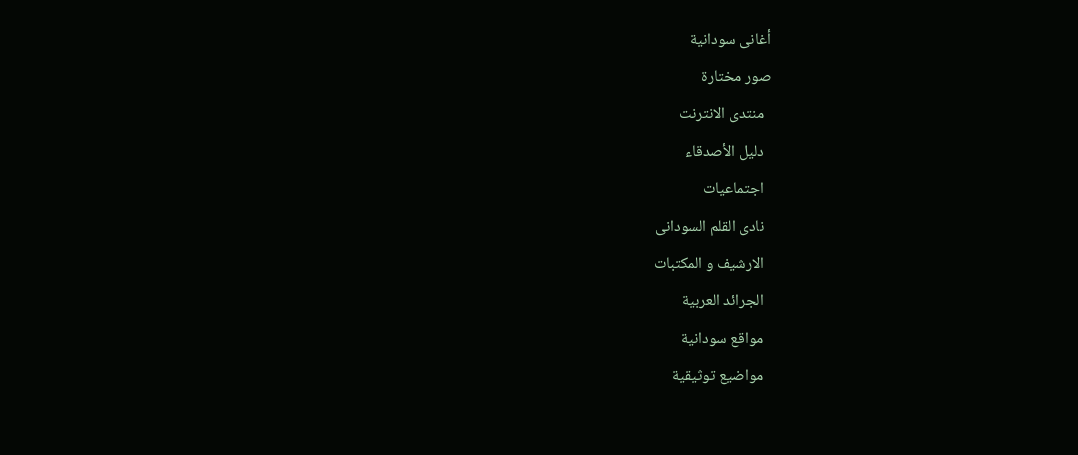أغانى سودانية
صور مختارة
  منتدى الانترنت
  دليل الأصدقاء
  اجتماعيات
  نادى القلم السودانى
  الارشيف و المكتبات
  الجرائد العربية
  مواقع سودانية
  مواضيع توثيقية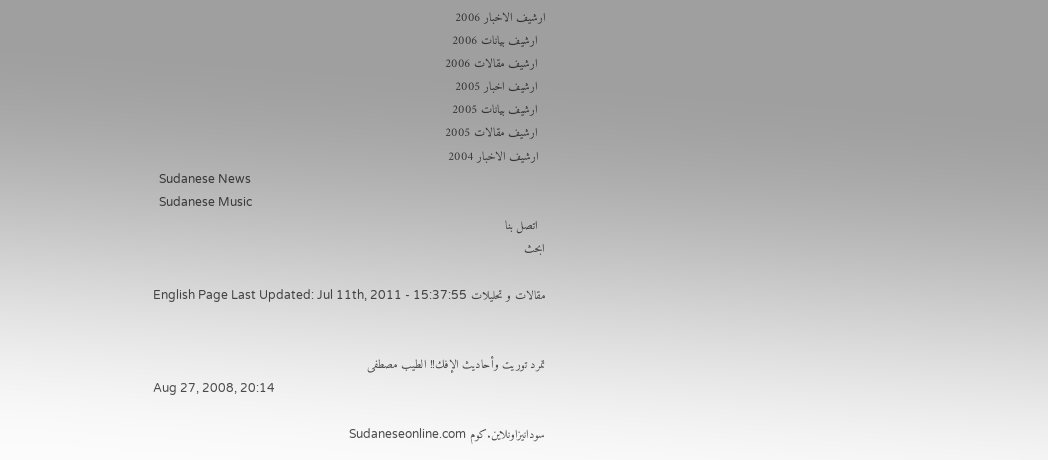ارشيف الاخبار 2006
  ارشيف بيانات 2006
  ارشيف مقالات 2006
  ارشيف اخبار 2005
  ارشيف بيانات 2005
  ارشيف مقالات 2005
  ارشيف الاخبار 2004
  Sudanese News
  Sudanese Music
  اتصل بنا
ابحث

مقالات و تحليلات English Page Last Updated: Jul 11th, 2011 - 15:37:55


تمرد توريت وأحاديث الإفك!! الطيب مصطفى
Aug 27, 2008, 20:14

سودانيزاونلاين.كوم Sudaneseonline.com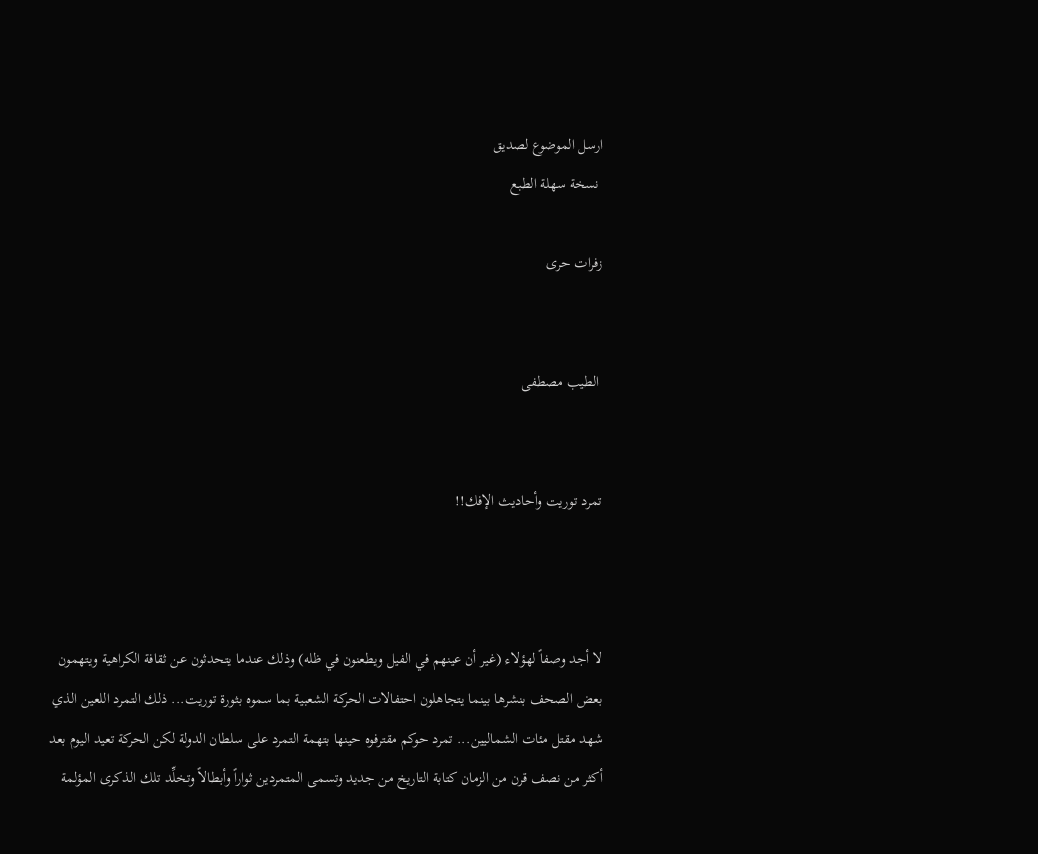ارسل الموضوع لصديق
 نسخة سهلة الطبع

زفرات حرى


 الطيب مصطفى


تمرد توريت وأحاديث الإفك!!



لا أجد وصفاً لهؤلاء (غير أن عينهم في الفيل ويطعنون في ظله) وذلك عندما يتحدثون عن ثقافة الكراهية ويتهمون بعض الصحف بنشرها بينما يتجاهلون احتفالات الحركة الشعبية بما سموه بثورة توريت... ذلك التمرد اللعين الذي شهد مقتل مئات الشماليين... تمرد حوكم مقترفوه حينها بتهمة التمرد على سلطان الدولة لكن الحركة تعيد اليوم بعد أكثر من نصف قرن من الزمان كتابة التاريخ من جديد وتسمى المتمردين ثواراً وأبطالاً وتخلِّد تلك الذكرى المؤلمة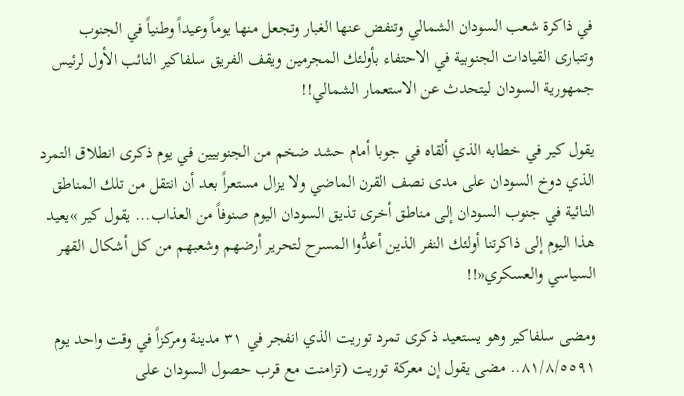في ذاكرة شعب السودان الشمالي وتنفض عنها الغبار وتجعل منها يوماً وعيداً وطنياً في الجنوب وتتبارى القيادات الجنوبية في الاحتفاء بأولئك المجرمين ويقف الفريق سلفاكير النائب الأول لرئيس جمهورية السودان ليتحدث عن الاستعمار الشمالي!!

يقول كير في خطابه الذي ألقاه في جوبا أمام حشد ضخم من الجنوبيين في يوم ذكرى انطلاق التمرد الذي دوخ السودان على مدى نصف القرن الماضي ولا يزال مستعراً بعد أن انتقل من تلك المناطق النائية في جنوب السودان إلى مناطق أخرى تذيق السودان اليوم صنوفاً من العذاب... يقول كير »يعيد هذا اليوم إلى ذاكرتنا أولئك النفر الذين أعدُّوا المسرح لتحرير أرضهم وشعبهم من كل أشكال القهر السياسي والعسكري«!!

ومضى سلفاكير وهو يستعيد ذكرى تمرد توريت الذي انفجر في ٣١ مدينة ومركزاً في وقت واحد يوم ٨١/٨/٥٥٩١.. مضى يقول إن معركة توريت (تزامنت مع قرب حصول السودان على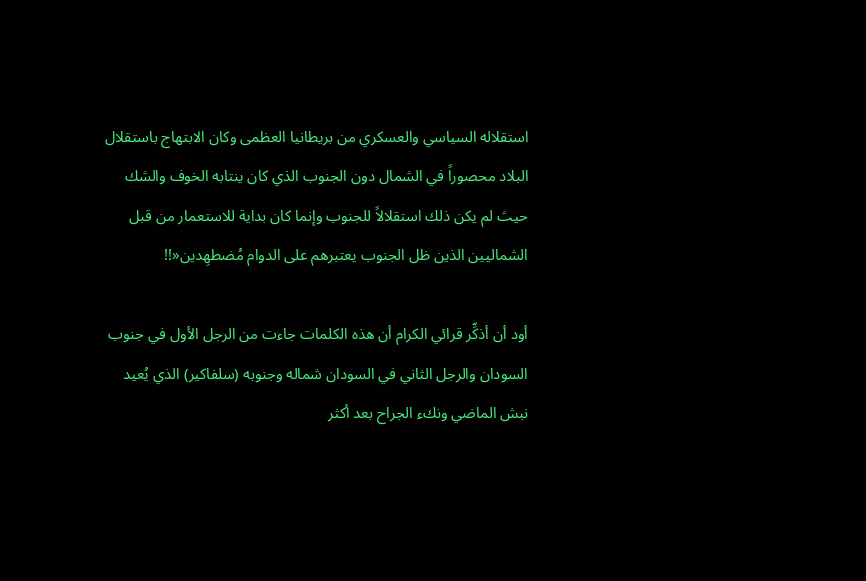استقلاله السياسي والعسكري من بريطانيا العظمى وكان الابتهاج باستقلال البلاد محصوراً في الشمال دون الجنوب الذي كان ينتابه الخوف والشك حيث لم يكن ذلك استقلالاً للجنوب وإنما كان بداية للاستعمار من قبل الشماليين الذين ظل الجنوب يعتبرهم على الدوام مُضطهِدين«!!

أود أن أذكِّر قرائي الكرام أن هذه الكلمات جاءت من الرجل الأول في جنوب السودان والرجل الثاني في السودان شماله وجنوبه (سلفاكير) الذي يُعيد نبش الماضي ونكء الجراح بعد أكثر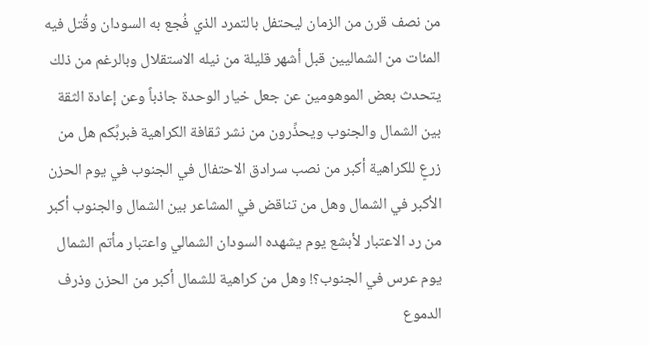من نصف قرن من الزمان ليحتفل بالتمرد الذي فُجع به السودان وقُتل فيه المئات من الشماليين قبل أشهر قليلة من نيله الاستقلال وبالرغم من ذلك يتحدث بعض الموهومين عن جعل خيار الوحدة جاذباً وعن إعادة الثقة بين الشمال والجنوب ويحذِّرون من نشر ثقافة الكراهية فبربِّكم هل من زرعٍ للكراهية أكبر من نصب سرادق الاحتفال في الجنوب في يوم الحزن الأكبر في الشمال وهل من تناقض في المشاعر بين الشمال والجنوب أكبر من رد الاعتبار لأبشع يوم يشهده السودان الشمالي واعتبار مأتم الشمال يوم عرس في الجنوب؟! وهل من كراهية للشمال أكبر من الحزن وذرف الدموع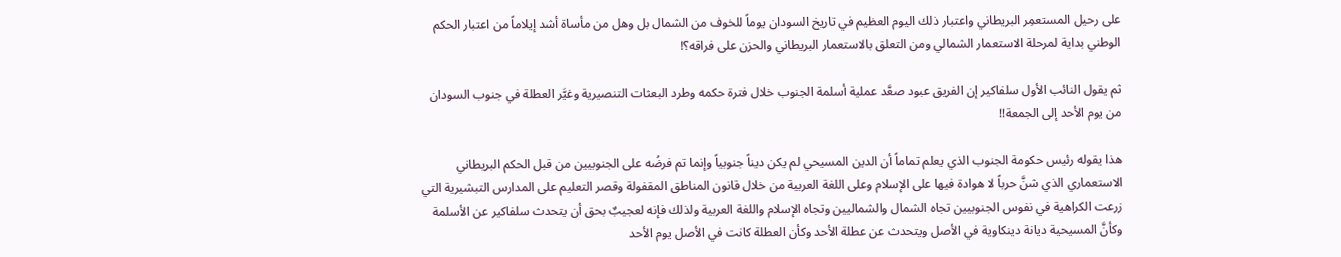على رحيل المستعمِر البريطاني واعتبار ذلك اليوم العظيم في تاريخ السودان يوماً للخوف من الشمال بل وهل من مأساة أشد إيلاماً من اعتبار الحكم الوطني بداية لمرحلة الاستعمار الشمالي ومن التعلق بالاستعمار البريطاني والحزن على فراقه؟!

ثم يقول النائب الأول سلفاكير إن الفريق عبود صعَّد عملية أسلمة الجنوب خلال فترة حكمه وطرد البعثات التنصيرية وغيَّر العطلة في جنوب السودان من يوم الأحد إلى الجمعة!!

هذا يقوله رئيس حكومة الجنوب الذي يعلم تماماً أن الدين المسيحي لم يكن ديناً جنوبياً وإنما تم فرضُه على الجنوبيين من قبل الحكم البريطاني الاستعماري الذي شنَّ حرباً لا هوادة فيها على الإسلام وعلى اللغة العربية من خلال قانون المناطق المقفولة وقصر التعليم على المدارس التبشيرية التي زرعت الكراهية في نفوس الجنوبيين تجاه الشمال والشماليين وتجاه الإسلام واللغة العربية ولذلك فإنه لعجيبٌ بحق أن يتحدث سلفاكير عن الأسلمة وكأنَّ المسيحية ديانة دينكاوية في الأصل ويتحدث عن عطلة الأحد وكأن العطلة كانت في الأصل يوم الأحد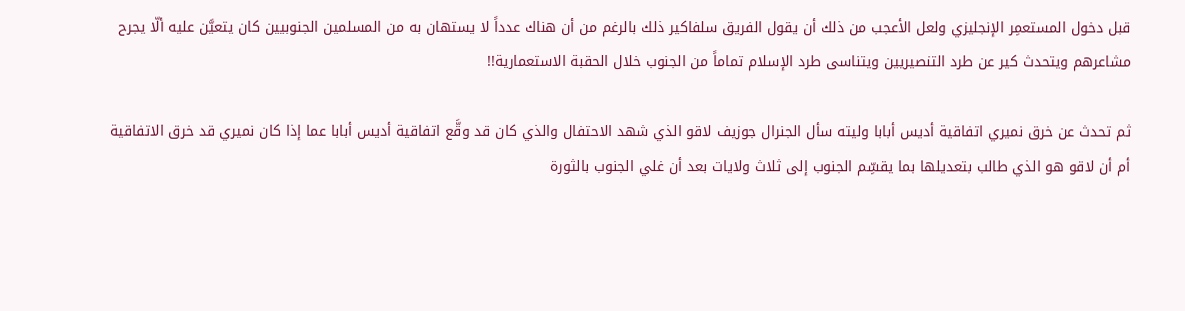قبل دخول المستعمِر الإنجليزي ولعل الأعجب من ذلك أن يقول الفريق سلفاكير ذلك بالرغم من أن هناك عدداً لا يستهان به من المسلمين الجنوبيين كان يتعيَّن عليه ألّا يجرح مشاعرهم ويتحدث كير عن طرد التنصيريين ويتناسى طرد الإسلام تماماً من الجنوب خلال الحقبة الاستعمارية!!

ثم تحدث عن خرق نميري اتفاقية أديس أبابا وليته سأل الجنرال جوزيف لاقو الذي شهد الاحتفال والذي كان قد وقَّع اتفاقية أديس أبابا عما إذا كان نميري قد خرق الاتفاقية أم أن لاقو هو الذي طالب بتعديلها بما يقسِّم الجنوب إلى ثلاث ولايات بعد أن غلي الجنوب بالثورة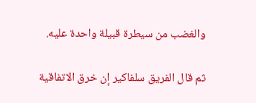والغضب من سيطرة قبيلة واحدة عليه.

ثم قال الفريق سلفاكير إن خرق الاتفاقية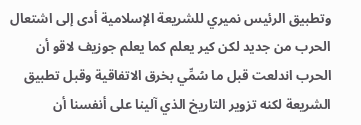وتطبيق الرئيس نميري للشريعة الإسلامية أدى إلى اشتعال الحرب من جديد لكن كير يعلم كما يعلم جوزيف لاقو أن الحرب اندلعت قبل ما سُمِّي بخرق الاتفاقية وقبل تطبيق الشريعة لكنه تزوير التاريخ الذي آلينا على أنفسنا أن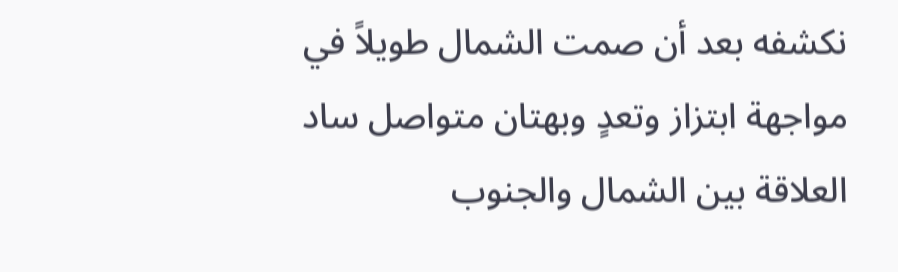نكشفه بعد أن صمت الشمال طويلاً في مواجهة ابتزاز وتعدٍ وبهتان متواصل ساد العلاقة بين الشمال والجنوب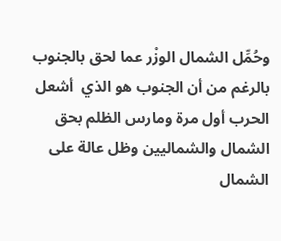وحُمِّل الشمال الوزْر عما لحق بالجنوب بالرغم من أن الجنوب هو الذي  أشعل الحرب أول مرة ومارس الظلم بحق الشمال والشماليين وظل عالة على الشمال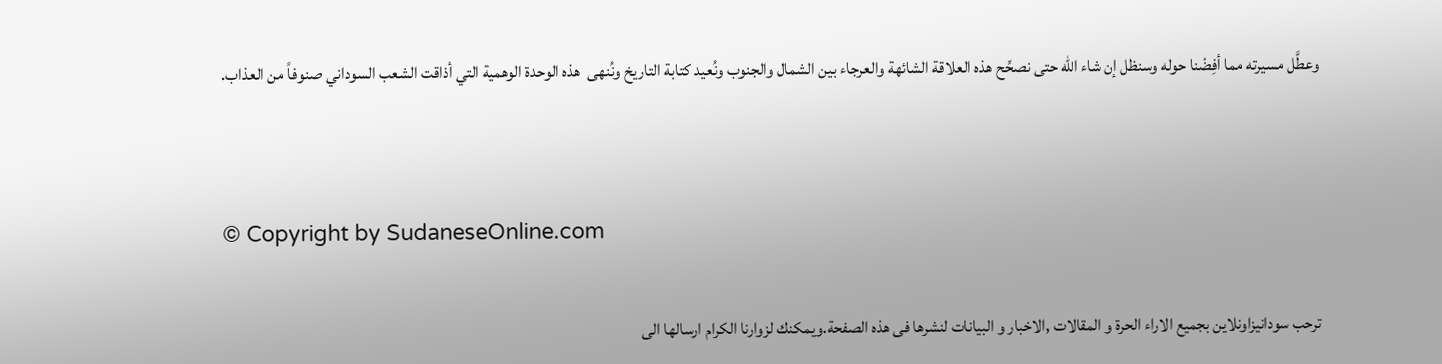وعطَّل مسيرته مما أفِضْنا حوله وسنظل إن شاء الله حتى نصحِّح هذه العلاقة الشائهة والعرجاء بين الشمال والجنوب ونُعيد كتابة التاريخ ونُنهى  هذه الوحدة الوهمية التي أذاقت الشعب السوداني صنوفاً من العذاب.




© Copyright by SudaneseOnline.com


ترحب سودانيزاونلاين بجميع الاراء الحرة و المقالات ,الاخبار و البيانات لنشرها فى هذه الصفحة.ويمكنك لزوارنا الكرام ارسالها الى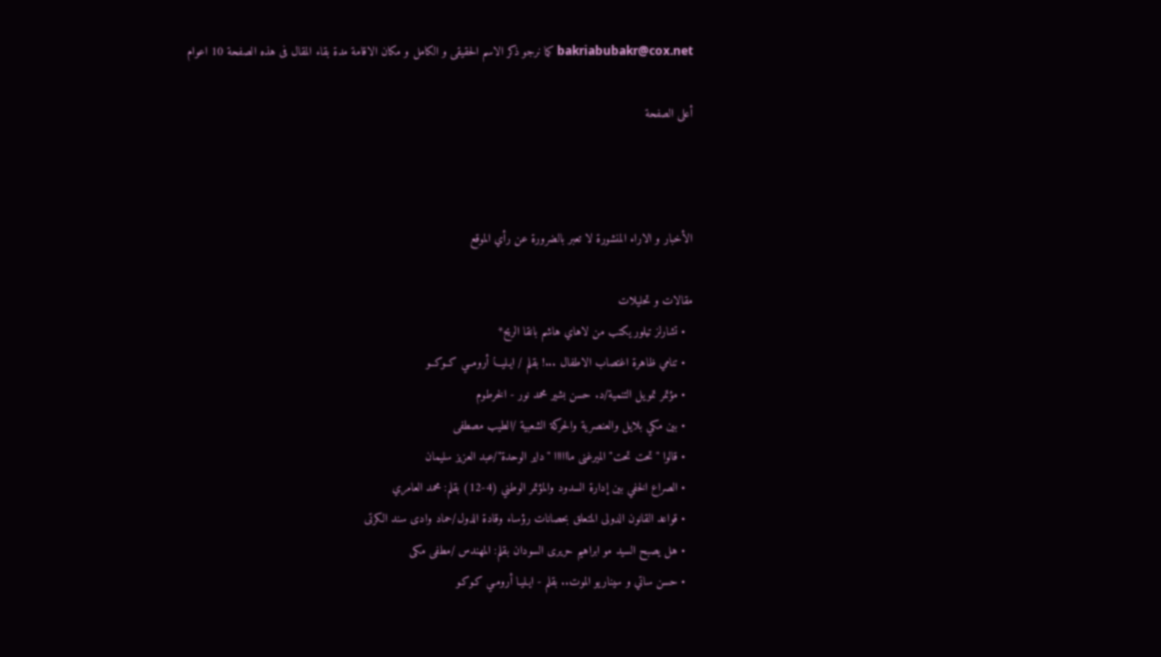bakriabubakr@cox.net كما نرجو ذكر الاسم الحقيقى و الكامل و مكان الاقامة مدة بقاء المقال فى هذه الصفحة 10 اعوام

أعلى الصفحة



الأخبار و الاراء المنشورة لا تعبر بالضرورة عن رأي الموقع

مقالات و تحليلات
  • تشارلز تيلور يكتب من لاهاي هاشم بانقا الريح*
  • تنامي ظاهرة اغتصاب الاطفال ...! بقلم / ايـليـــا أرومــي كــوكــو
  • مؤتمر تمويل التنمية/د. حسن بشير محمد نور - الخرطوم
  • بين مكي بلايل والعنصرية والحركة الشعبية /الطيب مصطفى
  • قالوا "تحت تحت" الميرغنى ماااااا "داير الوحدة"/عبد العزيز سليمان
  • الصراع الخفي بين إدارة السدود والمؤتمر الوطني (4-12) بقلم: محمد العامري
  • قواعد القانون الدولى المتعلق بحصانات رؤساء وقادة الدول/حماد وادى سند الكرتى
  • هل يصبح السيد مو ابراهيم حريرى السودان بقلم: المهندس /مطفى مكى
  • حسن ساتي و سيناريو الموت.. بقلم - ايـليـا أرومـي كـوكـو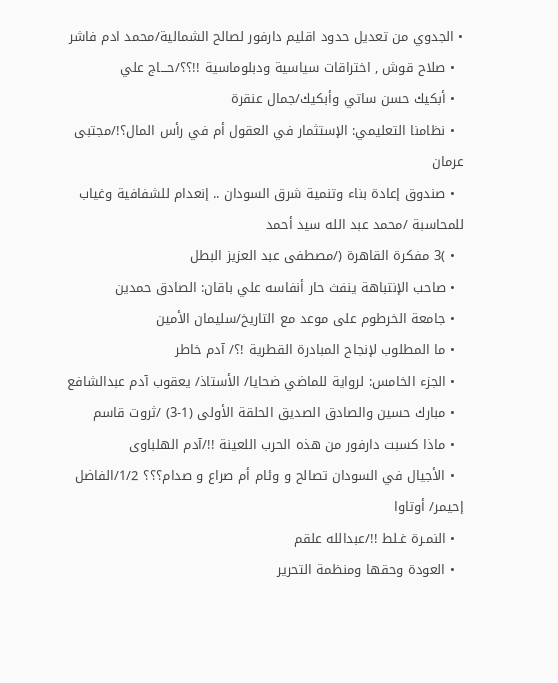• الجدوي من تعديل حدود اقليم دارفور لصالح الشمالية/محمد ادم فاشر
  • صلاح قوش , اختراقات سياسية ودبلوماسية !!؟؟/حـــاج علي
  • أبكيك حسن ساتي وأبكيك/جمال عنقرة
  • نظامنا التعليمي: الإستثمار في العقول أم في رأس المال؟!/مجتبى عرمان
  • صندوق إعادة بناء وتنمية شرق السودان .. إنعدام للشفافية وغياب للمحاسبة /محمد عبد الله سيد أحمد
  • )3 مفكرة القاهرة (/مصطفى عبد العزيز البطل
  • صاحب الإنتباهة ينفث حار أنفاسه علي باقان: الصادق حمدين
  • جامعة الخرطوم على موعد مع التاريخ/سليمان الأمين
  • ما المطلوب لإنجاح المبادرة القطرية !؟/ آدم خاطر
  • الجزء الخامس: لرواية للماضي ضحايا/ الأستاذ/ يعقوب آدم عبدالشافع
  • مبارك حسين والصادق الصديق الحلقة الأولى (1-3) /ثروت قاسم
  • ماذا كسبت دارفور من هذه الحرب اللعينة !!/آدم الهلباوى
  • الأجيال في السودان تصالح و وئام أم صراع و صدام؟؟؟ 1/2/الفاضل إحيمر/ أوتاوا
  • النمـرة غـلط !!/عبدالله علقم
  • العودة وحقها ومنظمة التحرير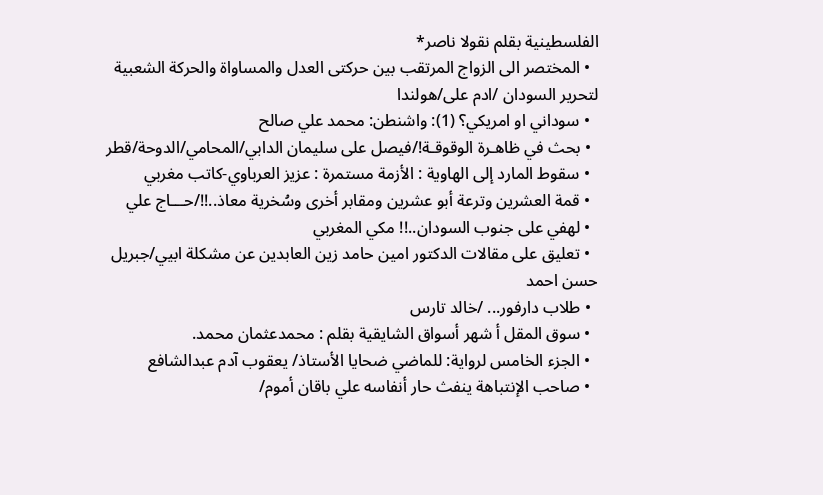الفلسطينية بقلم نقولا ناصر*
  • المختصر الى الزواج المرتقب بين حركتى العدل والمساواة والحركة الشعبية لتحرير السودان /ادم على/هولندا
  • سوداني او امريكي؟ (1): واشنطن: محمد علي صالح
  • بحث في ظاهـرة الوقوقـة!/فيصل على سليمان الدابي/المحامي/الدوحة/قطر
  • سقوط المارد إلى الهاوية : الأزمة مستمرة : عزيز العرباوي-كاتب مغربي
  • قمة العشرين وترعة أبو عشرين ومقابر أخرى وسُخرية معاذ..!!/حـــاج علي
  • لهفي على جنوب السودان..!! مكي المغربي
  • تعليق على مقالات الدكتور امين حامد زين العابدين عن مشكلة ابيي/جبريل حسن احمد
  • طلاب دارفور... /خالد تارس
  • سوق المقل أ شهر أسواق الشايقية بقلم : محمدعثمان محمد.
  • الجزء الخامس لرواية: للماضي ضحايا الأستاذ/ يعقوب آدم عبدالشافع
  • صاحب الإنتباهة ينفث حار أنفاسه علي باقان أموم/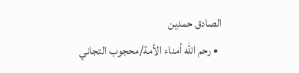الصادق حمدين
  • رحم الله أمناء الأمة/محجوب التجاني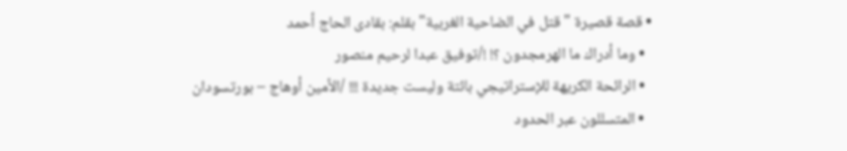• قصة قصيرة " قتل في الضاحية الغربية" بقلم: بقادى الحاج أحمد
  • وما أدراك ما الهرمجدون ؟! !/توفيق عبدا لرحيم منصور
  • الرائحة الكريهة للإستراتيجي بائتة وليست جديدة !!! /الأمين أوهاج – بورتسودان
  • المتسللون عبر الحدود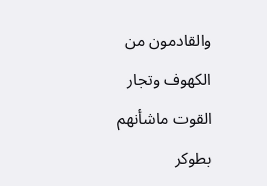والقادمون من الكهوف وتجار القوت ماشأنهم بطوكر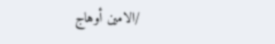/الامين أوهاج